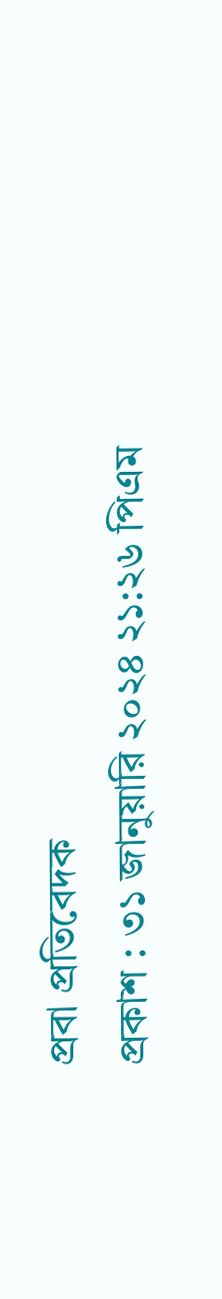প্রবা প্রতিবেদক
প্রকাশ : ৩১ জানুয়ারি ২০২৪ ২১:২৬ পিএম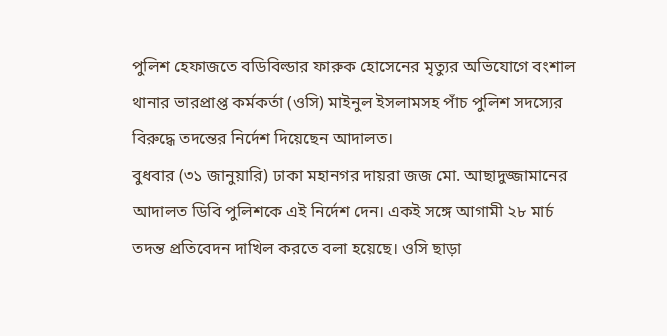পুলিশ হেফাজতে বডিবিল্ডার ফারুক হোসেনের মৃত্যুর অভিযোগে বংশাল থানার ভারপ্রাপ্ত কর্মকর্তা (ওসি) মাইনুল ইসলামসহ পাঁচ পুলিশ সদস্যের বিরুদ্ধে তদন্তের নির্দেশ দিয়েছেন আদালত।
বুধবার (৩১ জানুয়ারি) ঢাকা মহানগর দায়রা জজ মো. আছাদুজ্জামানের আদালত ডিবি পুলিশকে এই নির্দেশ দেন। একই সঙ্গে আগামী ২৮ মার্চ তদন্ত প্রতিবেদন দাখিল করতে বলা হয়েছে। ওসি ছাড়া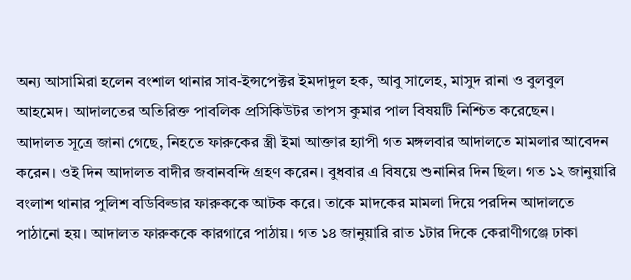অন্য আসামিরা হলেন বংশাল থানার সাব-ইন্সপেক্টর ইমদাদুল হক, আবু সালেহ, মাসুদ রানা ও বুলবুল আহমেদ। আদালতের অতিরিক্ত পাবলিক প্রসিকিউটর তাপস কুমার পাল বিষয়টি নিশ্চিত করেছেন।
আদালত সূত্রে জানা গেছে, নিহতে ফারুকের স্ত্রী ইমা আক্তার হ্যাপী গত মঙ্গলবার আদালতে মামলার আবেদন করেন। ওই দিন আদালত বাদীর জবানবন্দি গ্রহণ করেন। বুধবার এ বিষয়ে শুনানির দিন ছিল। গত ১২ জানুয়ারি বংলাশ থানার পুলিশ বডিবিল্ডার ফারুককে আটক করে। তাকে মাদকের মামলা দিয়ে পরদিন আদালতে পাঠানো হয়। আদালত ফারুককে কারগারে পাঠায়। গত ১৪ জানুয়ারি রাত ১টার দিকে কেরাণীগঞ্জে ঢাকা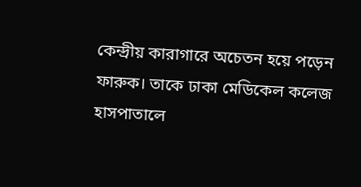কেন্দ্রীয় কারাগারে অচেতন হয়ে পড়েন ফারুক। তাকে ঢাকা মেডিকেল কলেজ হাসপাতালে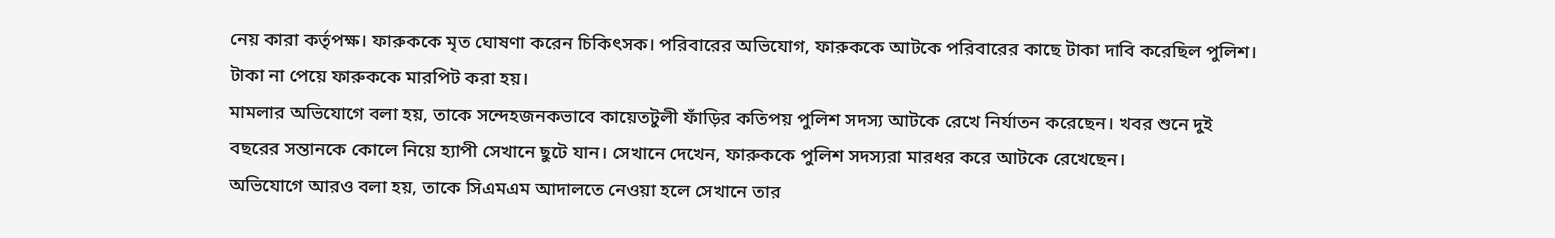নেয় কারা কর্তৃপক্ষ। ফারুককে মৃত ঘোষণা করেন চিকিৎসক। পরিবারের অভিযোগ, ফারুককে আটকে পরিবারের কাছে টাকা দাবি করেছিল পুলিশ। টাকা না পেয়ে ফারুককে মারপিট করা হয়।
মামলার অভিযোগে বলা হয়, তাকে সন্দেহজনকভাবে কায়েতটুলী ফাঁড়ির কতিপয় পুলিশ সদস্য আটকে রেখে নির্যাতন করেছেন। খবর শুনে দুই বছরের সন্তানকে কোলে নিয়ে হ্যাপী সেখানে ছুটে যান। সেখানে দেখেন, ফারুককে পুলিশ সদস্যরা মারধর করে আটকে রেখেছেন।
অভিযোগে আরও বলা হয়, তাকে সিএমএম আদালতে নেওয়া হলে সেখানে তার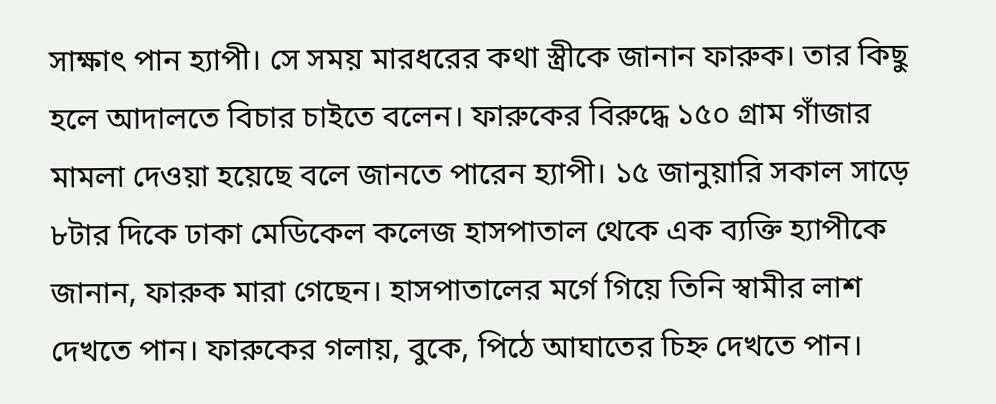সাক্ষাৎ পান হ্যাপী। সে সময় মারধরের কথা স্ত্রীকে জানান ফারুক। তার কিছু হলে আদালতে বিচার চাইতে বলেন। ফারুকের বিরুদ্ধে ১৫০ গ্রাম গাঁজার মামলা দেওয়া হয়েছে বলে জানতে পারেন হ্যাপী। ১৫ জানুয়ারি সকাল সাড়ে ৮টার দিকে ঢাকা মেডিকেল কলেজ হাসপাতাল থেকে এক ব্যক্তি হ্যাপীকে জানান, ফারুক মারা গেছেন। হাসপাতালের মর্গে গিয়ে তিনি স্বামীর লাশ দেখতে পান। ফারুকের গলায়, বুকে, পিঠে আঘাতের চিহ্ন দেখতে পান।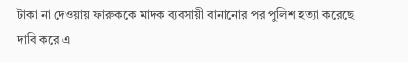টাকা না দেওয়ায় ফারুককে মাদক ব্যবসায়ী বানানোর পর পুলিশ হত্যা করেছে দাবি করে এ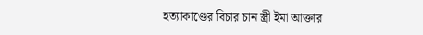হত্যাকাণ্ডের বিচার চান স্ত্রী ইমা আক্তার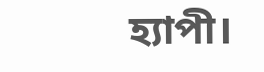হ্যাপী।